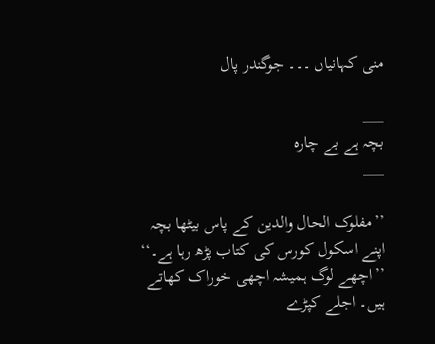منی کہانیاں ۔۔۔ جوگندر پال

___
بچہ ہے بے چارہ
___

’’مفلوک الحال والدین کے پاس بیٹھا بچہ اپنے اسکول کورس کی کتاب پڑھ رہا ہے۔‘‘
’’اچھے لوگ ہمیشہ اچھی خوراک کھاتے ہیں۔ اجلے کپڑے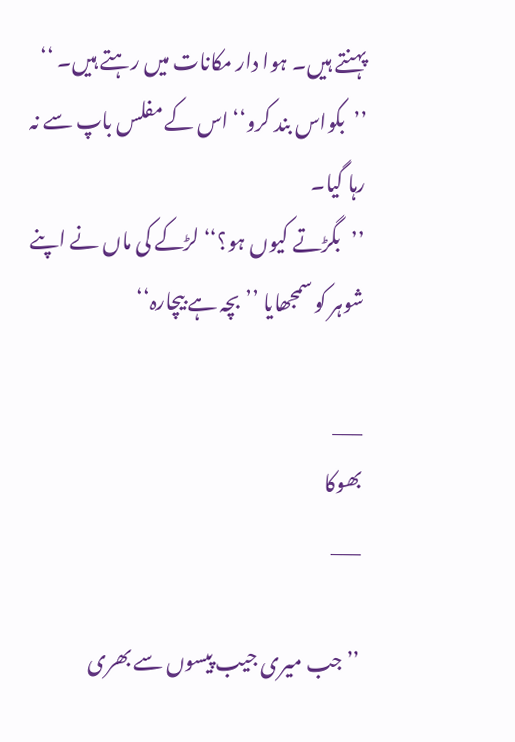پہنتے ہیں۔ ہوا دار مکانات میں رہتے ہیں۔ ‘‘
’’بکواس بند کرو‘‘ اس کے مفلس باپ سے نہ رہا گیا۔
’’بگڑتے کیوں ہو؟‘‘ لڑکے کی ماں نے اپنے شوہر کو سمجھایا ’’بچہ ہے بیچارہ‘‘

___
بھوکا
___

’’جب میری جیب پیسوں سے بھری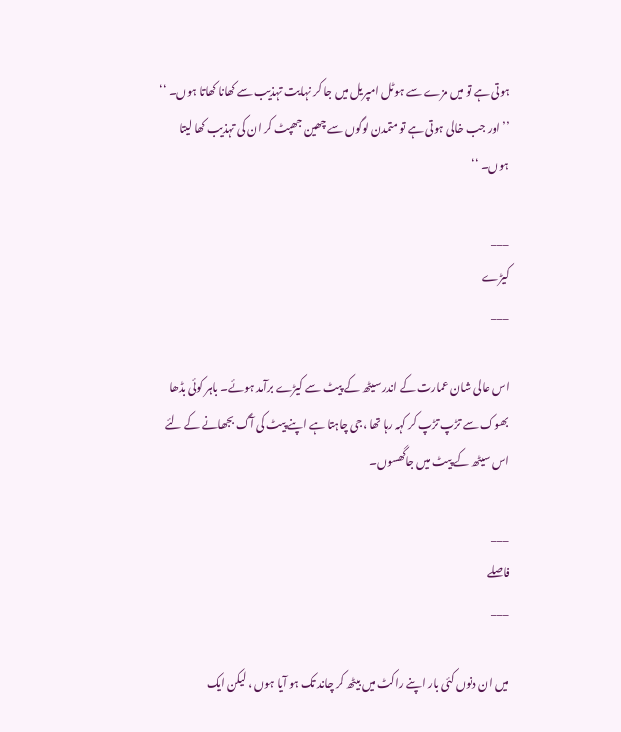ہوتی ہے تو میں مزے سے ہوٹل امپریل میں جا کر نہایت تہذیب سے کھانا کھاتا ہوں۔ ‘‘
’’اور جب خالی ہوتی ہے تو متمدن لوگوں سے چھین جھپٹ کر ان کی تہذیب کھا لیتا ہوں۔ ‘‘

___
کیڑے
___

اس عالی شان عمارت کے اندر سیٹھ کے پیٹ سے کیڑے برآمد ہوئے۔ باہر کوئی بڈھا بھوک سے تڑپ تڑپ کر کہہ رہا تھا ،جی چاہتا ہے اپنے پیٹ کی آگ بجھانے کے لئے اس سیٹھ کے پیٹ میں جاگھسوں۔

___
فاصلے
___

میں ان دنوں کئی بار اپنے راکٹ میں بیٹھ کر چاند تک ہو آیا ہوں ، لیکن ایک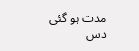مدت ہو گئی دس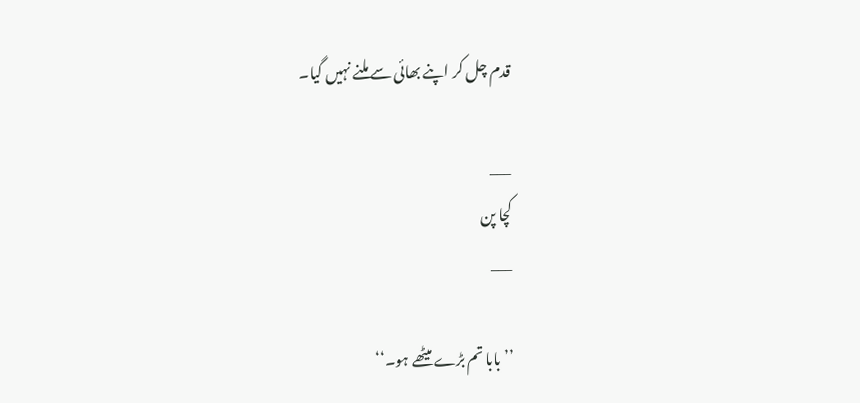قدم چل کر اپنے بھائی سے ملنے نہیں گیا۔

___
کچا پن
___

’’بابا تم بڑے میٹھے ہو۔‘‘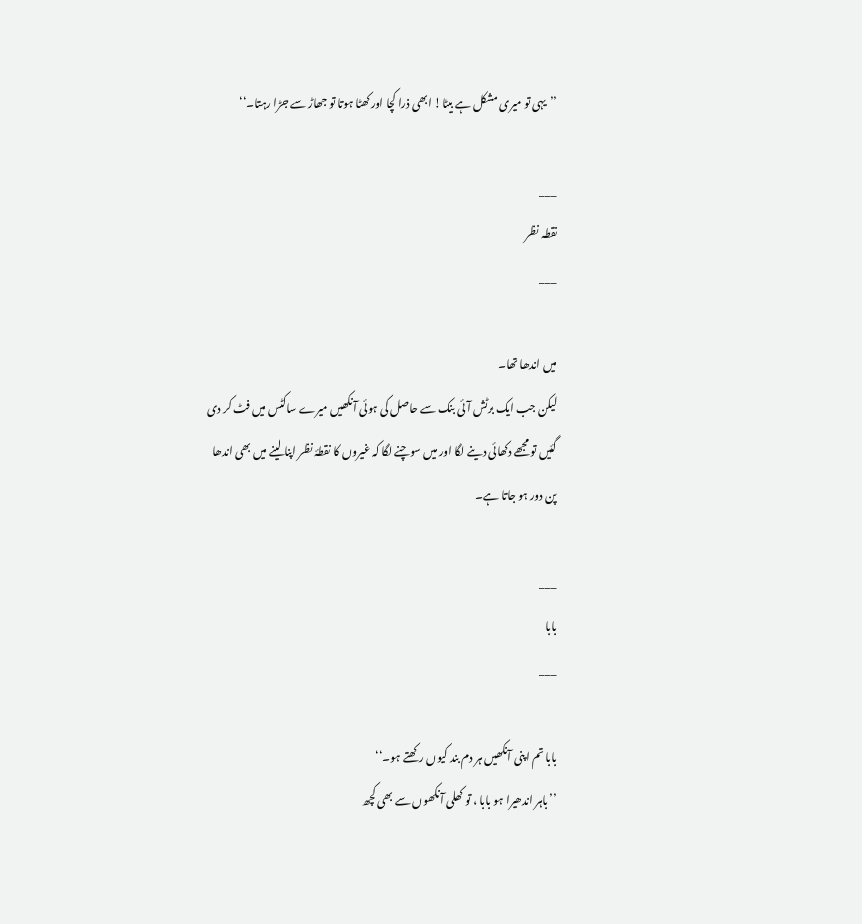’’یہی تو میری مشکل ہے بیٹا! ابھی ذرا کچا اور کھٹا ہوتا تو جھاڑ سے جڑا رہتا۔‘‘

___
نقطہ نظر
___

میں اندھا تھا۔
لیکن جب ایک برٹش آئی بنک سے حاصل کی ہوئی آنکھیں میرے ساکٹس میں فٹ کر دی گئیں تو مجھے دکھائی دینے لگا اور میں سوچنے لگا کہ غیروں کا نقطۂ نظر اپنا لینے میں بھی اندھا پن دور ہو جاتا ہے۔

___
بابا
___

بابا تم اپنی آنکھیں ہر دم بند کیوں رکھتے ہو۔‘‘
’’باہر اندھیرا ہو بابا ، تو کھلی آنکھوں سے بھی کچھ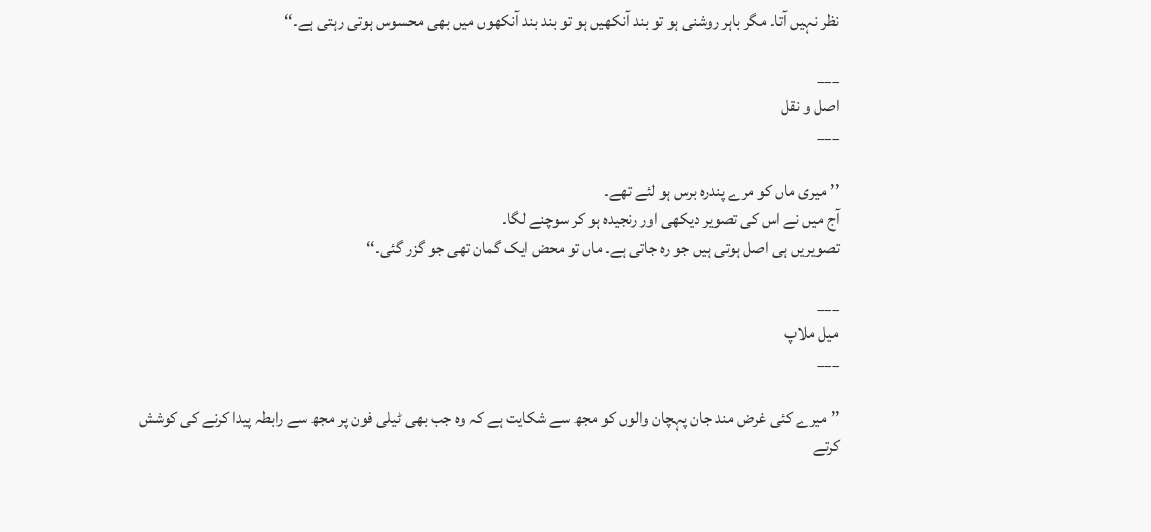نظر نہیں آتا۔ مگر باہر روشنی ہو تو بند آنکھیں ہو تو بند بند آنکھوں میں بھی محسوس ہوتی رہتی ہے۔‘‘

___
اصل و نقل
___

’’میری ماں کو مرے پندرہ برس ہو لئے تھے۔
آج میں نے اس کی تصویر دیکھی اور رنجیدہ ہو کر سوچنے لگا۔
تصویریں ہی اصل ہوتی ہیں جو رہ جاتی ہے۔ ماں تو محض ایک گمان تھی جو گزر گئی۔‘‘

___
میل ملاپ
___

’’میرے کئی غرض مند جان پہچان والوں کو مجھ سے شکایت ہے کہ وہ جب بھی ٹیلی فون پر مجھ سے رابطہ پیدا کرنے کی کوشش کرتے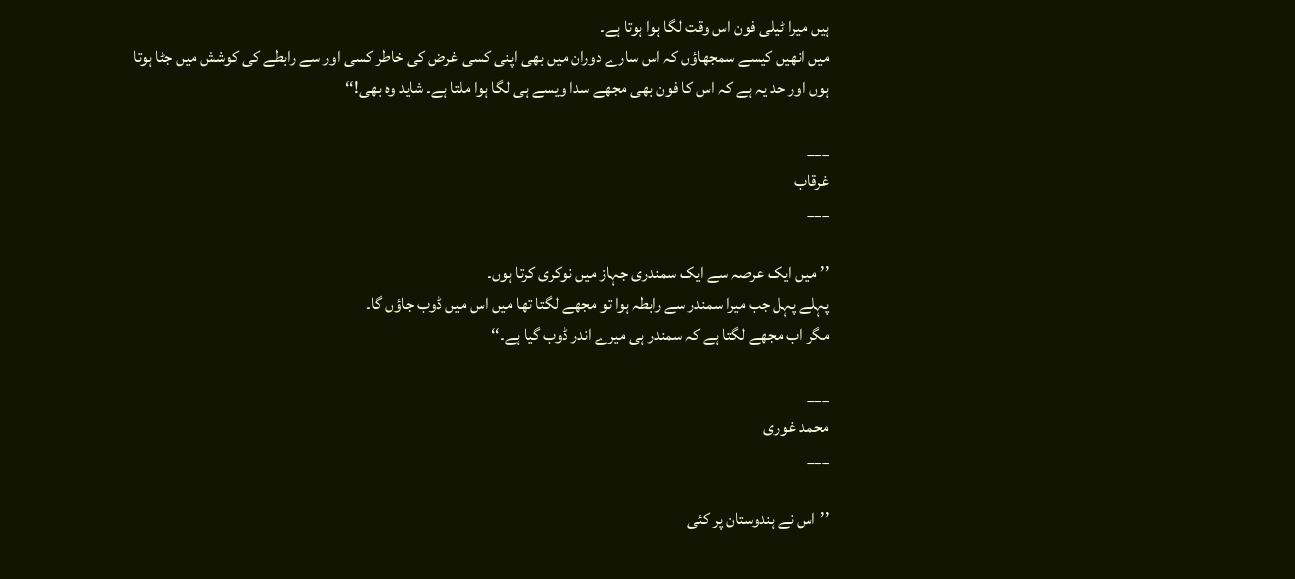ہیں میرا ٹیلی فون اس وقت لگا ہوا ہوتا ہے۔
میں انھیں کیسے سمجھاؤں کہ اس سارے دوران میں بھی اپنی کسی غرض کی خاطر کسی اور سے رابطے کی کوشش میں جٹا ہوتا ہوں اور حد یہ ہے کہ اس کا فون بھی مجھے سدا ویسے ہی لگا ہوا ملتا ہے۔ شاید وہ بھی!‘‘

___
غرقاب
___

’’میں ایک عرصہ سے ایک سمندری جہاز میں نوکری کرتا ہوں۔
پہلے پہل جب میرا سمندر سے رابطہ ہوا تو مجھے لگتا تھا میں اس میں ڈوب جاؤں گا۔
مگر اب مجھے لگتا ہے کہ سمندر ہی میرے اندر ڈوب گیا ہے۔‘‘

___
محمد غوری
___

’’اس نے ہندوستان پر کئی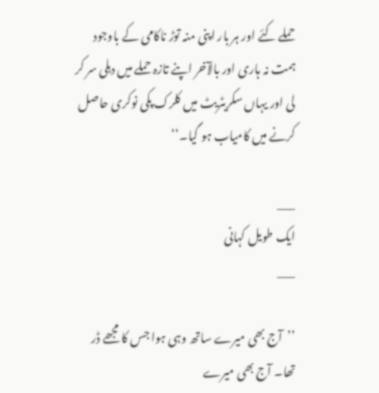حملے کئے اور ہر بار اپنی منہ توڑ ناکامی کے باوجود ہمت نہ ہاری اور بالآخر اپنے تازہ حملے میں دہلی سر کر لی اور یہاں سکریٹریٹ میں کلرک پکی نوکری حاصل کرنے میں کامیاب ہو گیا۔‘‘

___
ایک طویل کہانی
___

’’آج بھی میرے ساتھ وہی ہوا جس کا مجھے ڈر تھا۔ آج بھی میرے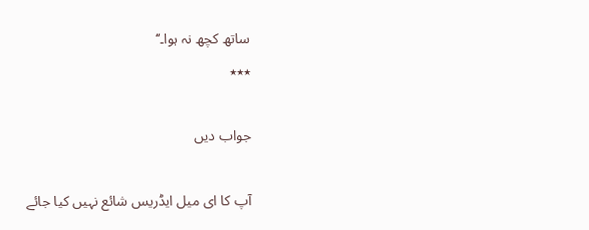ساتھ کچھ نہ ہوا۔‘‘
٭٭٭

جواب دیں

آپ کا ای میل ایڈریس شائع نہیں کیا جائے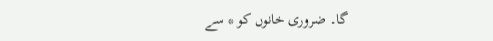گا۔ ضروری خانوں کو * سے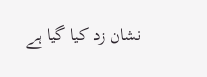نشان زد کیا گیا ہے